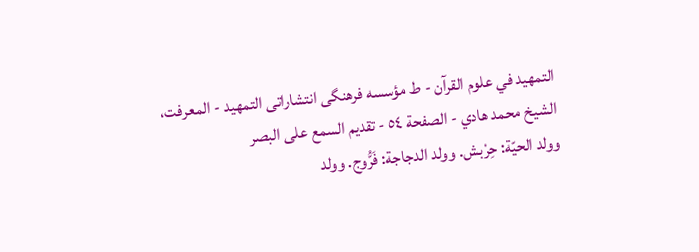التمهيد في علوم القرآن - ط مؤسسه فرهنگى انتشاراتى التمهيد - المعرفت، الشيخ محمد هادي - الصفحة ٥٤ - تقديم السمع على البصر
وولد الحيّة: حِرْبش. وولد الدجاجة: فَرُّوج. وولد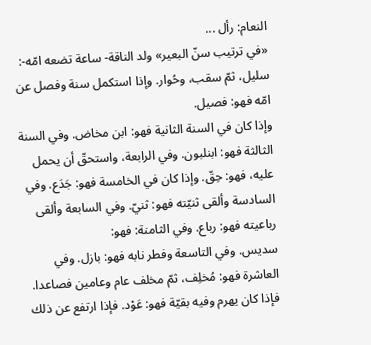النعام: رأل ...
«في ترتيب سنّ البعير» ولد الناقة- ساعة تضعه امّه-: سليل، ثمّ سقب، وحُوار. وإذا استكمل سنة وفصل عن امّه فهو: فصيل.
وإذا كان في السنة الثانية فهو: ابن مخاض. وفي السنة الثالثة فهو: ابنلبون. وفي الرابعة، واستحقّ أن يحمل عليه، فهو: حِقّ. وإذا كان في الخامسة فهو: جَدَع. وفي السادسة وألقى ثنيّته فهو: ثنيّ. وفي السابعة وألقى رباعيته فهو: رباع. وفي الثامنة: فهو:
سديس. وفي التاسعة وفطر نابه فهو: بازل. وفي العاشرة فهو: مُخلِف، ثمّ مخلف عام وعامين فصاعدا. فإذا كان يهرم وفيه بقيّة فهو: عَوْد. فإذا ارتفع عن ذلك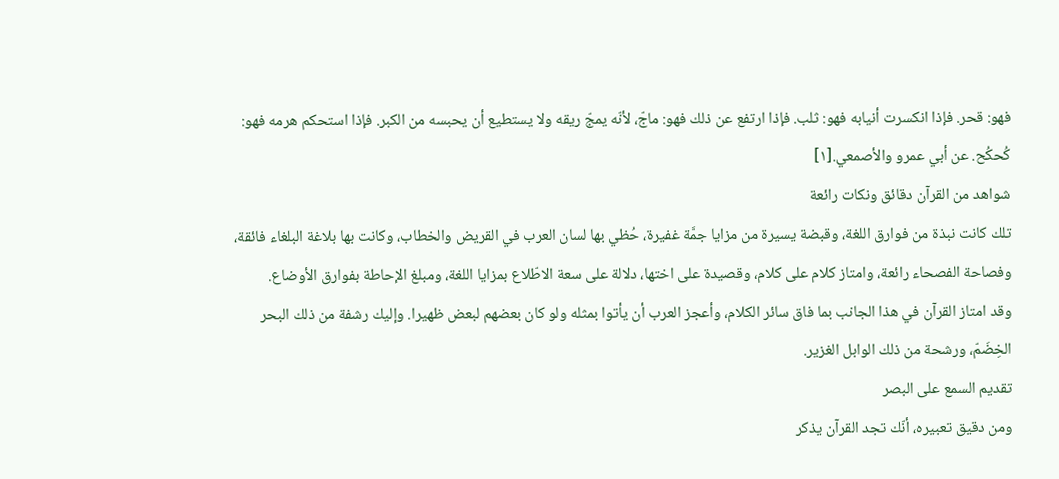فهو: قحر. فإذا انكسرت أنيابه فهو: ثلب. فإذا ارتفع عن ذلك فهو: ماجّ، لأنّه يمجّ ريقه ولا يستطيع أن يحبسه من الكبر. فإذا استحكم هرمه فهو: كُحكُح. عن أبي عمرو والأصمعي.[١]
شواهد من القرآن دقائق ونكات رائعة
تلك كانت نبذة من فوارق اللغة، وقبضة يسيرة من مزايا جمَّة غفيرة، حُظي بها لسان العرب في القريض والخطاب، وكانت بها بلاغة البلغاء فائقة، وفصاحة الفصحاء رائعة، وامتاز كلام على كلام، وقصيدة على اختها، دلالة على سعة الاطّلاع بمزايا اللغة، ومبلغ الإحاطة بفوارق الأوضاع.
وقد امتاز القرآن في هذا الجانب بما فاق سائر الكلام، وأعجز العرب أن يأتوا بمثله ولو كان بعضهم لبعض ظهيرا. وإليك رشفة من ذلك البحر الخِضَمّ، ورشحة من ذلك الوابل الغزير.
تقديم السمع على البصر
ومن دقيق تعبيره، أنّك تجد القرآن يذكر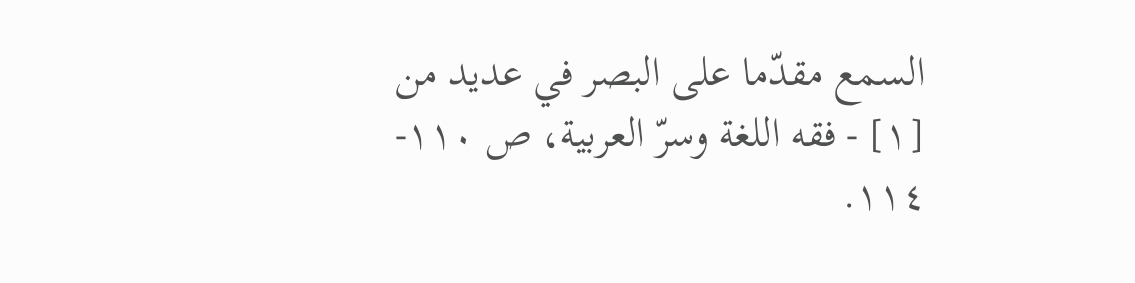السمع مقدّما على البصر في عديد من
[١] - فقه اللغة وسرّ العربية، ص ١١٠- ١١٤.